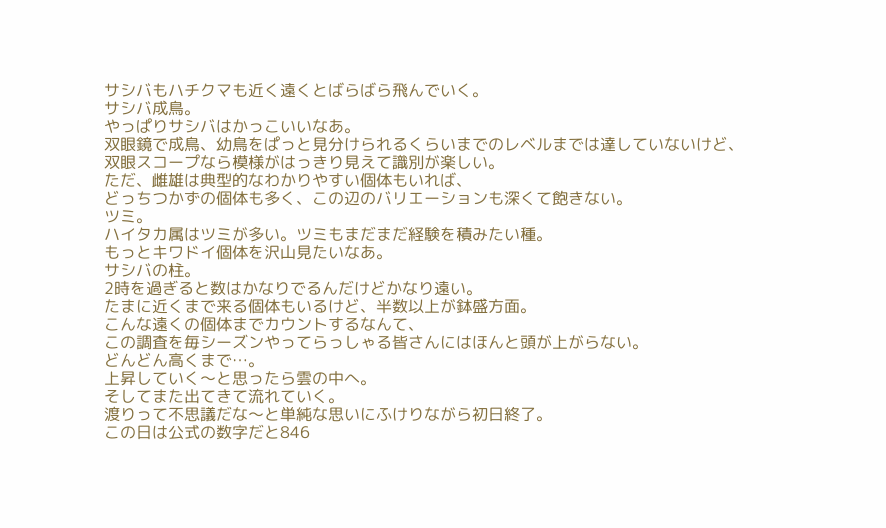サシバもハチクマも近く遠くとばらばら飛んでいく。
サシバ成鳥。
やっぱりサシバはかっこいいなあ。
双眼鏡で成鳥、幼鳥をぱっと見分けられるくらいまでのレベルまでは達していないけど、
双眼スコープなら模様がはっきり見えて識別が楽しい。
ただ、雌雄は典型的なわかりやすい個体もいれば、
どっちつかずの個体も多く、この辺のバリエーションも深くて飽きない。
ツミ。
ハイタカ属はツミが多い。ツミもまだまだ経験を積みたい種。
もっとキワドイ個体を沢山見たいなあ。
サシバの柱。
2時を過ぎると数はかなりでるんだけどかなり遠い。
たまに近くまで来る個体もいるけど、半数以上が鉢盛方面。
こんな遠くの個体までカウントするなんて、
この調査を毎シーズンやってらっしゃる皆さんにはほんと頭が上がらない。
どんどん高くまで…。
上昇していく〜と思ったら雲の中へ。
そしてまた出てきて流れていく。
渡りって不思議だな〜と単純な思いにふけりながら初日終了。
この日は公式の数字だと846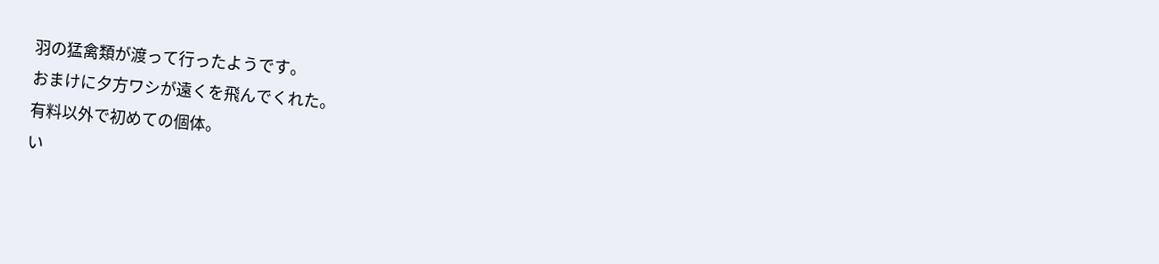羽の猛禽類が渡って行ったようです。
おまけに夕方ワシが遠くを飛んでくれた。
有料以外で初めての個体。
い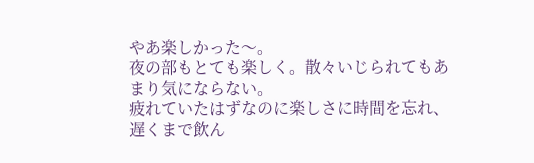やあ楽しかった〜。
夜の部もとても楽しく。散々いじられてもあまり気にならない。
疲れていたはずなのに楽しさに時間を忘れ、遅くまで飲ん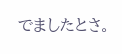でましたとさ。